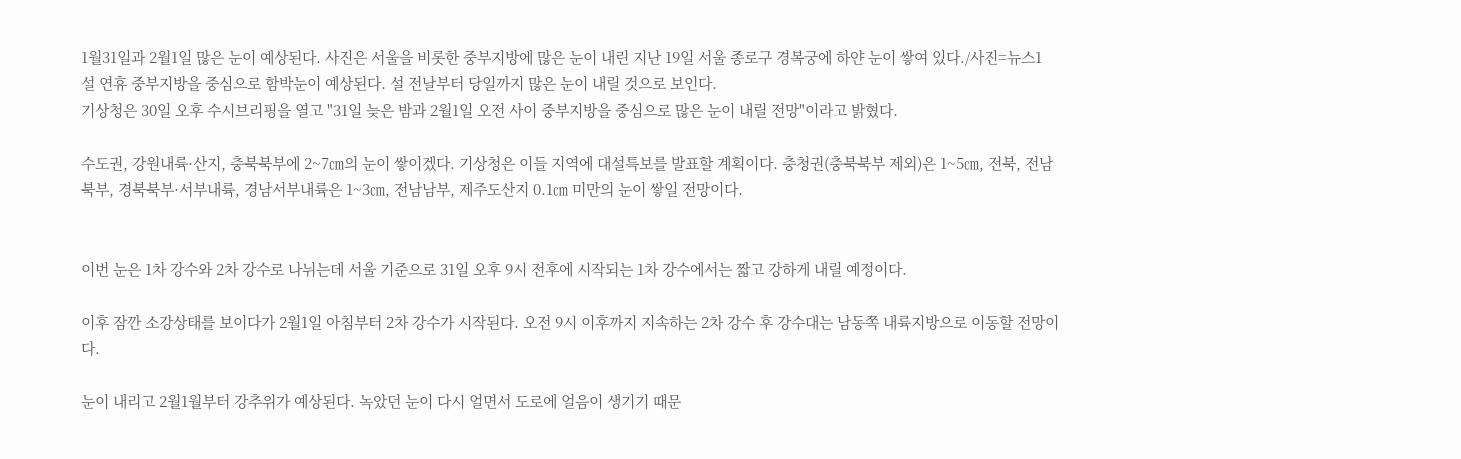1월31일과 2월1일 많은 눈이 예상된다. 사진은 서울을 비롯한 중부지방에 많은 눈이 내린 지난 19일 서울 종로구 경복궁에 하얀 눈이 쌓여 있다./사진=뉴스1
설 연휴 중부지방을 중심으로 함박눈이 예상된다. 설 전날부터 당일까지 많은 눈이 내릴 것으로 보인다.
기상청은 30일 오후 수시브리핑을 열고 "31일 늦은 밤과 2월1일 오전 사이 중부지방을 중심으로 많은 눈이 내릴 전망"이라고 밝혔다.

수도권, 강원내륙·산지, 충북북부에 2~7㎝의 눈이 쌓이겠다. 기상청은 이들 지역에 대설특보를 발표할 계획이다. 충청권(충북북부 제외)은 1~5㎝, 전북, 전남북부, 경북북부·서부내륙, 경남서부내륙은 1~3㎝, 전남남부, 제주도산지 0.1㎝ 미만의 눈이 쌓일 전망이다.


이번 눈은 1차 강수와 2차 강수로 나뉘는데 서울 기준으로 31일 오후 9시 전후에 시작되는 1차 강수에서는 짧고 강하게 내릴 예정이다.

이후 잠깐 소강상태를 보이다가 2월1일 아침부터 2차 강수가 시작된다. 오전 9시 이후까지 지속하는 2차 강수 후 강수대는 남동쪽 내륙지방으로 이동할 전망이다.

눈이 내리고 2월1월부터 강추위가 예상된다. 녹았던 눈이 다시 얼면서 도로에 얼음이 생기기 때문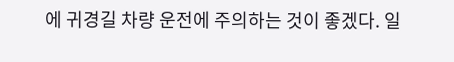에 귀경길 차량 운전에 주의하는 것이 좋겠다. 일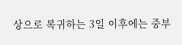상으로 복귀하는 3일 이후에는 중부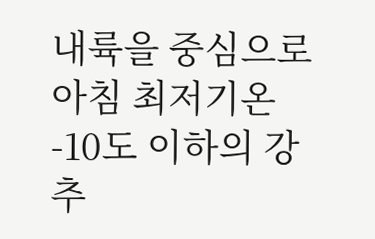내륙을 중심으로 아침 최저기온 -10도 이하의 강추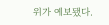위가 예보됐다.